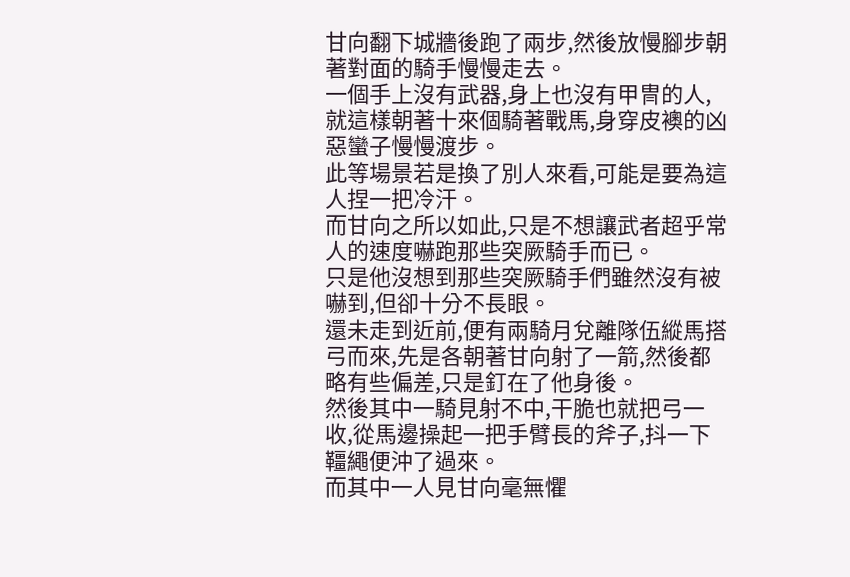甘向翻下城牆後跑了兩步,然後放慢腳步朝著對面的騎手慢慢走去。
一個手上沒有武器,身上也沒有甲冑的人,就這樣朝著十來個騎著戰馬,身穿皮襖的凶惡蠻子慢慢渡步。
此等場景若是換了別人來看,可能是要為這人捏一把冷汗。
而甘向之所以如此,只是不想讓武者超乎常人的速度嚇跑那些突厥騎手而已。
只是他沒想到那些突厥騎手們雖然沒有被嚇到,但卻十分不長眼。
還未走到近前,便有兩騎月兌離隊伍縱馬搭弓而來,先是各朝著甘向射了一箭,然後都略有些偏差,只是釘在了他身後。
然後其中一騎見射不中,干脆也就把弓一收,從馬邊操起一把手臂長的斧子,抖一下韁繩便沖了過來。
而其中一人見甘向毫無懼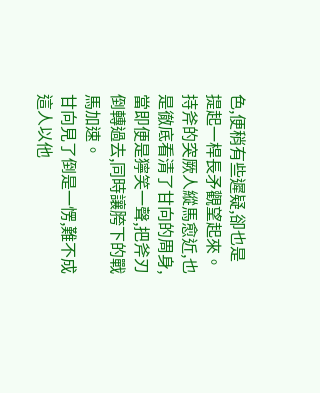色,便稍有些遲疑,卻也是提起一桿長矛觀望起來。
持斧的突厥人縱馬愈近,也是徹底看清了甘向的周身,當即便是獰笑一聲,把斧刃倒轉過去,同時讓胯下的戰馬加速。
甘向見了倒是一愣,難不成這人以他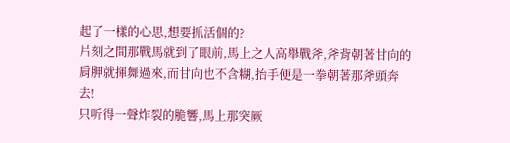起了一樣的心思,想要抓活個的?
片刻之間那戰馬就到了眼前,馬上之人高舉戰斧,斧背朝著甘向的肩胛就揮舞過來,而甘向也不含糊,抬手便是一拳朝著那斧頭奔去!
只听得一聲炸裂的脆響,馬上那突厥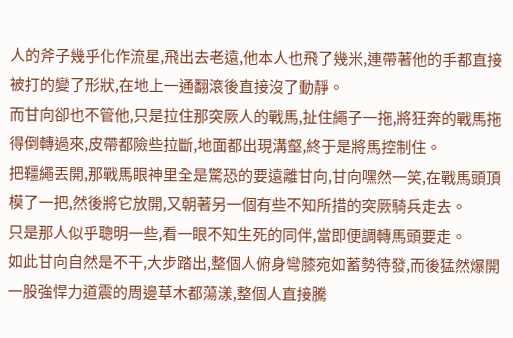人的斧子幾乎化作流星,飛出去老遠,他本人也飛了幾米,連帶著他的手都直接被打的變了形狀,在地上一通翻滾後直接沒了動靜。
而甘向卻也不管他,只是拉住那突厥人的戰馬,扯住繩子一拖,將狂奔的戰馬拖得倒轉過來,皮帶都險些拉斷,地面都出現溝壑,終于是將馬控制住。
把韁繩丟開,那戰馬眼神里全是驚恐的要遠離甘向,甘向嘿然一笑,在戰馬頭頂模了一把,然後將它放開,又朝著另一個有些不知所措的突厥騎兵走去。
只是那人似乎聰明一些,看一眼不知生死的同伴,當即便調轉馬頭要走。
如此甘向自然是不干,大步踏出,整個人俯身彎膝宛如蓄勢待發,而後猛然爆開一股強悍力道震的周邊草木都蕩漾,整個人直接騰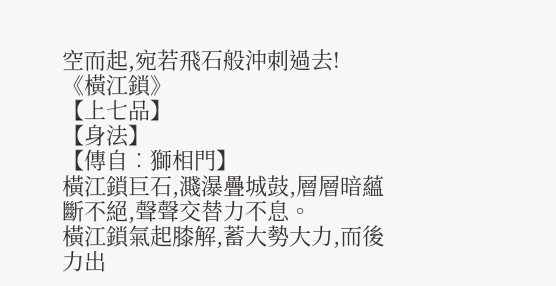空而起,宛若飛石般沖刺過去!
《橫江鎖》
【上七品】
【身法】
【傳自︰獅相門】
橫江鎖巨石,濺瀑疊城鼓,層層暗蘊斷不絕,聲聲交替力不息。
橫江鎖氣起膝解,蓄大勢大力,而後力出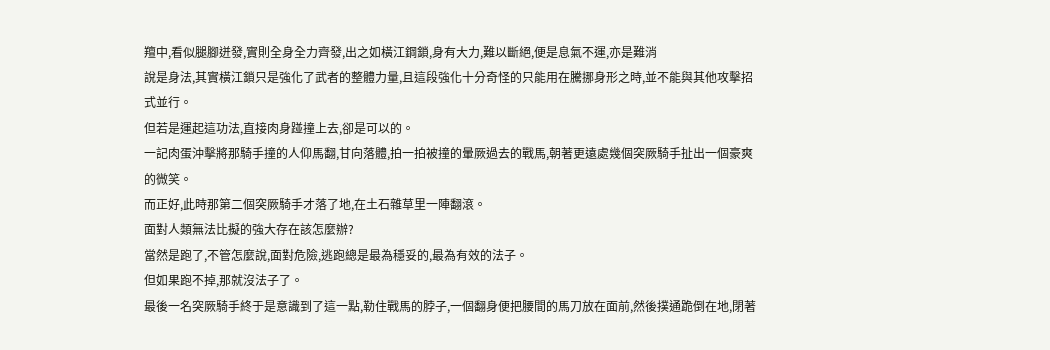羶中,看似腿腳迸發,實則全身全力齊發,出之如橫江鋼鎖,身有大力,難以斷絕,便是息氣不運,亦是難消
說是身法,其實橫江鎖只是強化了武者的整體力量,且這段強化十分奇怪的只能用在騰挪身形之時,並不能與其他攻擊招式並行。
但若是運起這功法,直接肉身踫撞上去,卻是可以的。
一記肉蛋沖擊將那騎手撞的人仰馬翻,甘向落體,拍一拍被撞的暈厥過去的戰馬,朝著更遠處幾個突厥騎手扯出一個豪爽的微笑。
而正好,此時那第二個突厥騎手才落了地,在土石雜草里一陣翻滾。
面對人類無法比擬的強大存在該怎麼辦?
當然是跑了,不管怎麼說,面對危險,逃跑總是最為穩妥的,最為有效的法子。
但如果跑不掉,那就沒法子了。
最後一名突厥騎手終于是意識到了這一點,勒住戰馬的脖子,一個翻身便把腰間的馬刀放在面前,然後撲通跪倒在地,閉著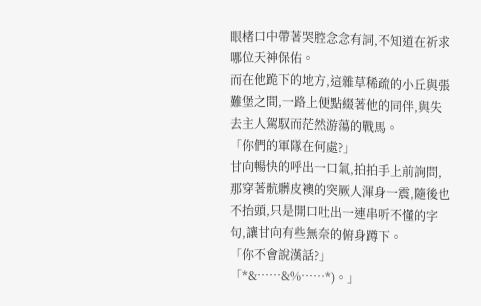眼楮口中帶著哭腔念念有詞,不知道在祈求哪位天神保佑。
而在他跪下的地方,這雜草稀疏的小丘與張難堡之間,一路上便點綴著他的同伴,與失去主人駕馭而茫然游蕩的戰馬。
「你們的軍隊在何處?」
甘向暢快的呼出一口氣,拍拍手上前詢問,那穿著骯髒皮襖的突厥人渾身一震,隨後也不抬頭,只是開口吐出一連串听不懂的字句,讓甘向有些無奈的俯身蹲下。
「你不會說漢話?」
「*&……&%……*)。」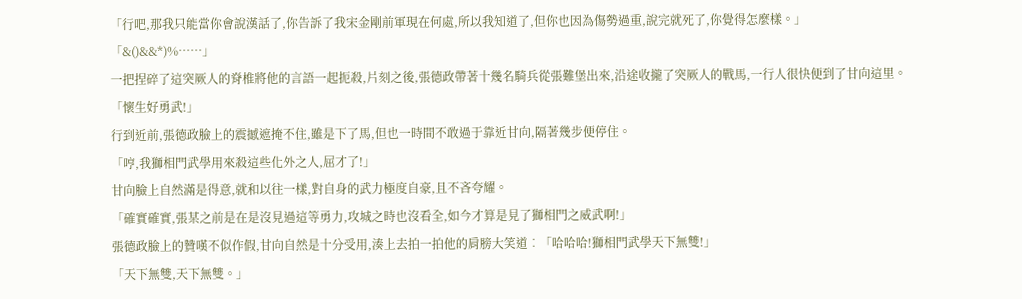「行吧,那我只能當你會說漢話了,你告訴了我宋金剛前軍現在何處,所以我知道了,但你也因為傷勢過重,說完就死了,你覺得怎麼樣。」
「&()&&*)%……」
一把捏碎了這突厥人的脊椎將他的言語一起扼殺,片刻之後,張德政帶著十幾名騎兵從張難堡出來,沿途收攏了突厥人的戰馬,一行人很快便到了甘向這里。
「懷生好勇武!」
行到近前,張德政臉上的震撼遮掩不住,雖是下了馬,但也一時間不敢過于靠近甘向,隔著幾步便停住。
「哼,我獅相門武學用來殺這些化外之人,屈才了!」
甘向臉上自然滿是得意,就和以往一樣,對自身的武力極度自豪,且不吝夸耀。
「確實確實,張某之前是在是沒見過這等勇力,攻城之時也沒看全,如今才算是見了獅相門之威武啊!」
張德政臉上的贊嘆不似作假,甘向自然是十分受用,湊上去拍一拍他的肩膀大笑道︰「哈哈哈!獅相門武學天下無雙!」
「天下無雙,天下無雙。」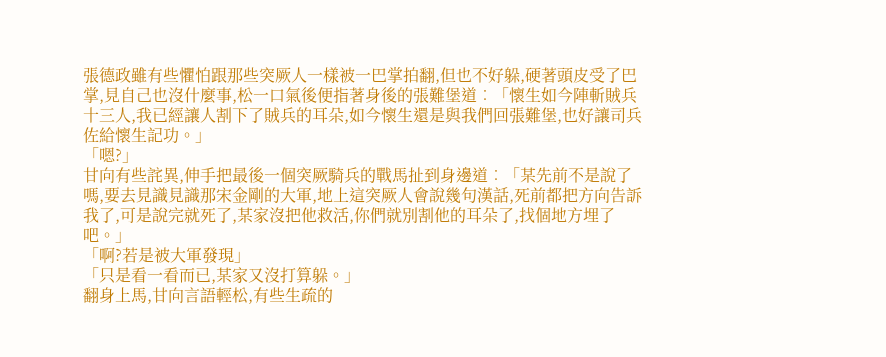張德政雖有些懼怕跟那些突厥人一樣被一巴掌拍翻,但也不好躲,硬著頭皮受了巴掌,見自己也沒什麼事,松一口氣後便指著身後的張難堡道︰「懷生如今陣斬賊兵十三人,我已經讓人割下了賊兵的耳朵,如今懷生還是與我們回張難堡,也好讓司兵佐給懷生記功。」
「嗯?」
甘向有些詫異,伸手把最後一個突厥騎兵的戰馬扯到身邊道︰「某先前不是說了嗎,要去見識見識那宋金剛的大軍,地上這突厥人會說幾句漢話,死前都把方向告訴我了,可是說完就死了,某家沒把他救活,你們就別割他的耳朵了,找個地方埋了吧。」
「啊?若是被大軍發現」
「只是看一看而已,某家又沒打算躲。」
翻身上馬,甘向言語輕松,有些生疏的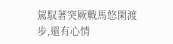駕馭著突厥戰馬悠閑渡步,還有心情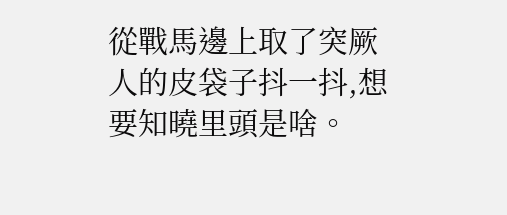從戰馬邊上取了突厥人的皮袋子抖一抖,想要知曉里頭是啥。